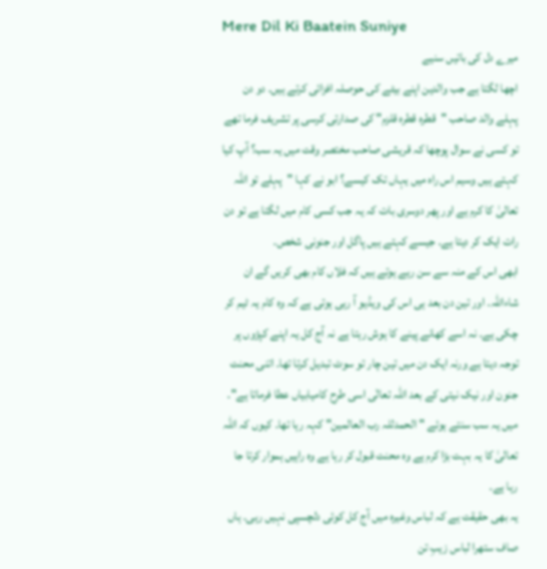Mere Dil Ki Baatein Suniye
میرے دل کی باتیں سنیے
اچھا لگتا ہے جب والدین اپنے بیٹے کی حوصلہ افزائی کرتے ہیں۔ دو دن پہلے والد صاحب "قطرہ قطرہ قلزم" کی صدارتی کرسی پر تشریف فرما تھے تو کسی نے سوال پوچھا کہ قریشی صاحب مختصر وقت میں یہ سب؟ آپ کیا کہتے ہیں وسیم اس راہ میں یہاں تک کیسے؟ ابو نے کہا "پہلے تو اللہ تعالیٰ کا کرم ہے اور پھر دوسری بات کہ یہ جب کسی کام میں لگتا ہے تو دن رات ایک کر دیتا ہے۔ جیسے کہتے ہیں پاگل اور جنونی شخص۔
ابھی اس کے منہ سے سن رہے ہوتے ہیں کہ فلاں کام بھی کریں گے ان شاءاللہ۔ اور تین دن بعد ہی اس کی ویڈیو آ رہی ہوتی ہے کہ وہ کام یہ ٹیم کر چکی ہے۔ نہ اسے کھانے پینے کا ہوش رہتا ہے نہ آج کل یہ اپنے کپڑوں پر توجہ دیتا ہے ورنہ ایک دن میں تین چار تو سوٹ تبدیل کرتا تھا۔ اتنی محنت جنون اور نیک نیتی کے بعد اللہ تعالٰی اسی طرح کامیابیاں عطا فرماتا ہے"۔ میں یہ سب سنتے ہوئے "الحمدللہ رب العالمین" کہہ رہا تھا۔ کیوں کہ اللہ تعالیٰ کا یہ بہت بڑا کرم ہے وہ محنت قبول کر رہا ہے وہ راہیں ہموار کرتا جا رہا ہے۔
یہ بھی حقیقت ہے کہ لباس وغیرہ میں آج کل کوئی دلچسپی نہیں رہی۔ ہاں صاف ستھرا لباس زیبِ تن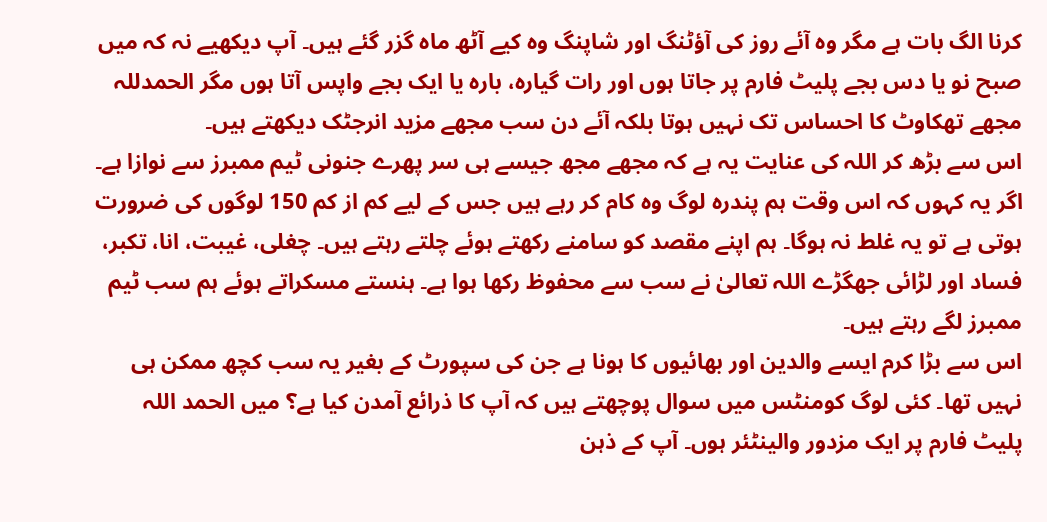کرنا الگ بات ہے مگر وہ آئے روز کی آؤٹنگ اور شاپنگ وہ کیے آٹھ ماہ گزر گئے ہیں۔ آپ دیکھیے نہ کہ میں صبح نو یا دس بجے پلیٹ فارم پر جاتا ہوں اور رات گیارہ، بارہ یا ایک بجے واپس آتا ہوں مگر الحمدللہ مجھے تھکاوٹ کا احساس تک نہیں ہوتا بلکہ آئے دن سب مجھے مزید انرجٹک دیکھتے ہیں۔
اس سے بڑھ کر اللہ کی عنایت یہ ہے کہ مجھے مجھ جیسے ہی سر پھرے جنونی ٹیم ممبرز سے نوازا ہے۔ اگر یہ کہوں کہ اس وقت ہم پندرہ لوگ وہ کام کر رہے ہیں جس کے لیے کم از کم 150 لوگوں کی ضرورت ہوتی ہے تو یہ غلط نہ ہوگا۔ ہم اپنے مقصد کو سامنے رکھتے ہوئے چلتے رہتے ہیں۔ چغلی، غیبت، انا، تکبر، فساد اور لڑائی جھگڑے اللہ تعالیٰ نے سب سے محفوظ رکھا ہوا ہے۔ ہنستے مسکراتے ہوئے ہم سب ٹیم ممبرز لگے رہتے ہیں۔
اس سے بڑا کرم ایسے والدین اور بھائیوں کا ہونا ہے جن کی سپورٹ کے بغیر یہ سب کچھ ممکن ہی نہیں تھا۔ کئی لوگ کومنٹس میں سوال پوچھتے ہیں کہ آپ کا ذرائع آمدن کیا ہے؟ میں الحمد اللہ پلیٹ فارم پر ایک مزدور والینٹئر ہوں۔ آپ کے ذہن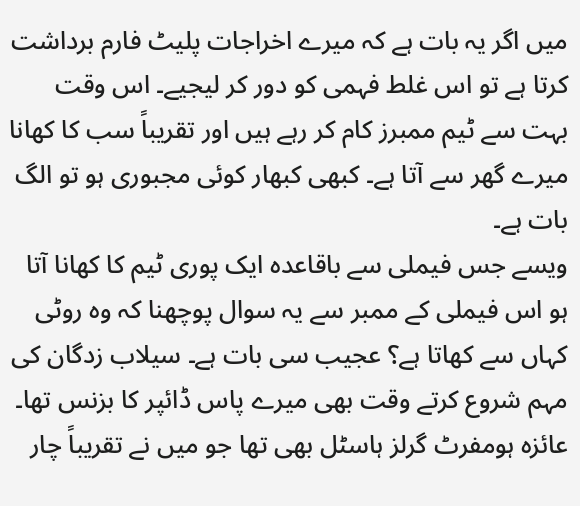میں اگر یہ بات ہے کہ میرے اخراجات پلیٹ فارم برداشت کرتا ہے تو اس غلط فہمی کو دور کر لیجیے۔ اس وقت بہت سے ٹیم ممبرز کام کر رہے ہیں اور تقریباً سب کا کھانا میرے گھر سے آتا ہے۔ کبھی کبھار کوئی مجبوری ہو تو الگ بات ہے۔
ویسے جس فیملی سے باقاعدہ ایک پوری ٹیم کا کھانا آتا ہو اس فیملی کے ممبر سے یہ سوال پوچھنا کہ وہ روٹی کہاں سے کھاتا ہے؟ عجیب سی بات ہے۔ سیلاب زدگان کی مہم شروع کرتے وقت بھی میرے پاس ڈائپر کا بزنس تھا۔ عائزہ ہومفرٹ گرلز ہاسٹل بھی تھا جو میں نے تقریباً چار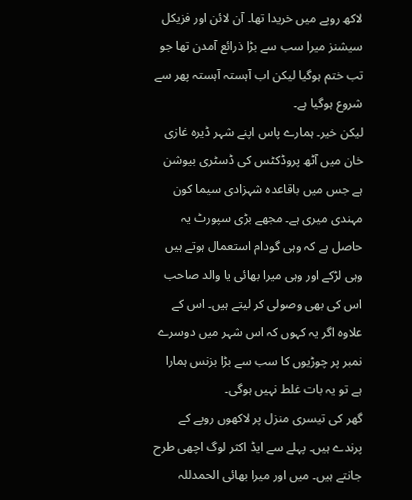لاکھ روپے میں خریدا تھا۔ آن لائن اور فزیکل سیشنز میرا سب سے بڑا ذرائع آمدن تھا جو تب ختم ہوگیا لیکن اب آہستہ آہستہ پھر سے شروع ہوگیا ہے۔
لیکن خیر۔ ہمارے پاس اپنے شہر ڈیرہ غازی خان میں آٹھ پروڈکٹس کی ڈسٹری بیوشن ہے جس میں باقاعدہ شہزادی سیما کون مہندی میری ہے۔ مجھے بڑی سپورٹ یہ حاصل ہے کہ وہی گودام استعمال ہوتے ہیں وہی لڑکے اور وہی میرا بھائی یا والد صاحب اس کی بھی وصولی کر لیتے ہیں۔ اس کے علاوہ اگر یہ کہوں کہ اس شہر میں دوسرے نمبر پر چوڑیوں کا سب سے بڑا بزنس ہمارا ہے تو یہ بات غلط نہیں ہوگی۔
گھر کی تیسری منزل پر لاکھوں روپے کے پرندے ہیں۔ پہلے سے ایڈ اکثر لوگ اچھی طرح جانتے ہیں۔ میں اور میرا بھائی الحمدللہ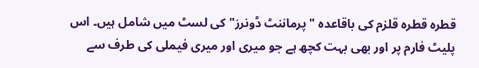قطرہ قطرہ قلزم کی باقاعدہ "پرماننٹ ڈونرز" کی لسٹ میں شامل ہیں۔ اس پلیٹ فارم پر اور بھی بہت کچھ ہے جو میری اور میری فیملی کی طرف سے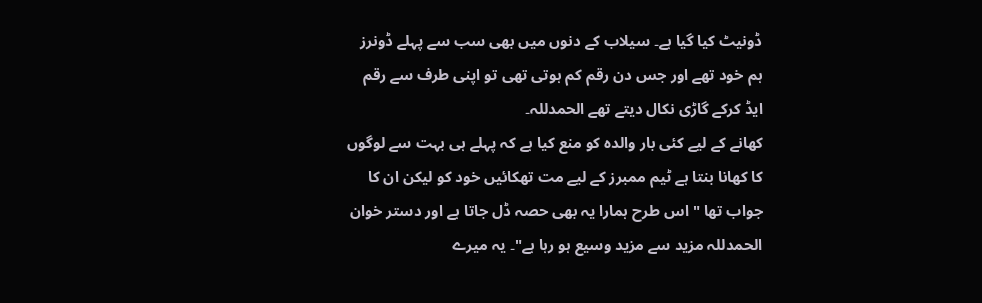ڈونیٹ کیا گیا ہے۔ سیلاب کے دنوں میں بھی سب سے پہلے ڈونرز ہم خود تھے اور جس دن رقم کم ہوتی تھی تو اپنی طرف سے رقم ایڈ کرکے گاڑی نکال دیتے تھے الحمدللہ۔
کھانے کے لیے کئی بار والدہ کو منع کیا ہے کہ پہلے ہی بہت سے لوگوں کا کھانا بنتا ہے ٹیم ممبرز کے لیے مت تھکائیں خود کو لیکن ان کا جواب تھا "اس طرح ہمارا یہ بھی حصہ ڈل جاتا ہے اور دستر خوان الحمدللہ مزید سے مزید وسیع ہو رہا ہے"۔ یہ میرے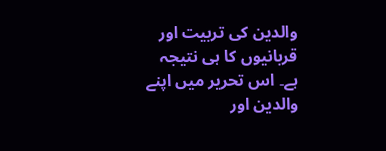والدین کی تربیت اور قربانیوں کا ہی نتیجہ ہے۔ اس تحریر میں اپنے والدین اور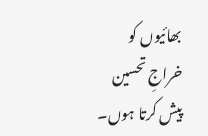بھائیوں کو خراجِ تحسین پیش کرتا ہوں۔